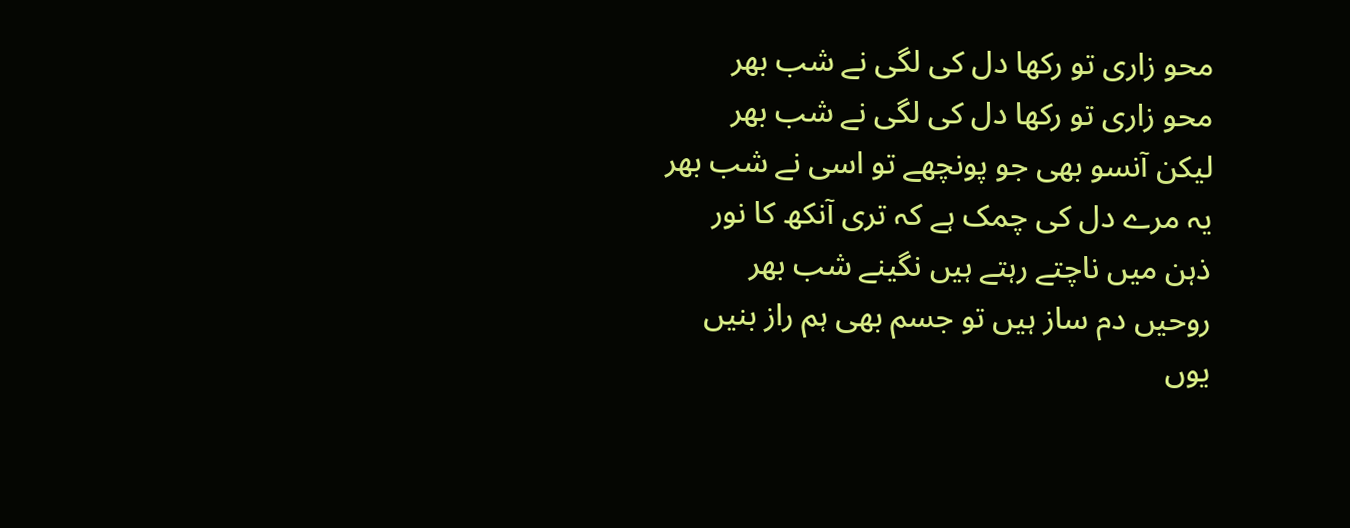محو زاری تو رکھا دل کی لگی نے شب بھر
محو زاری تو رکھا دل کی لگی نے شب بھر
لیکن آنسو بھی جو پونچھے تو اسی نے شب بھر
یہ مرے دل کی چمک ہے کہ تری آنکھ کا نور
ذہن میں ناچتے رہتے ہیں نگینے شب بھر
روحیں دم ساز ہیں تو جسم بھی ہم راز بنیں
یوں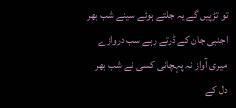تو تڑپیں گے یہ جلتے ہوئے سینے شب بھر
اجنبی جان کے ڈرتے رہے سب دروازے
میری آواز نہ پہچانی کسی نے شب بھر
دل کے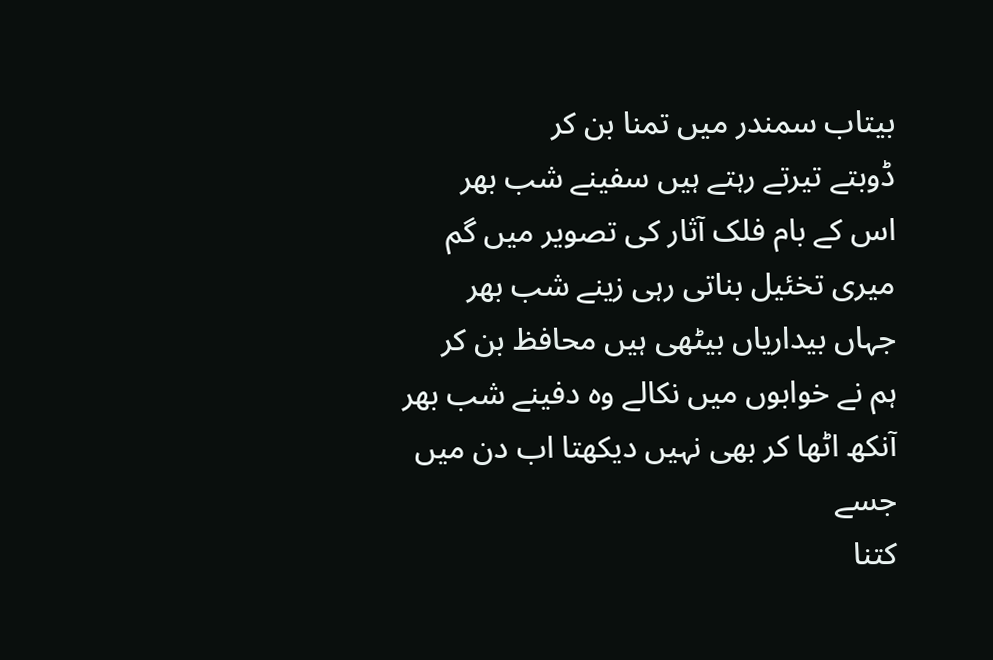بیتاب سمندر میں تمنا بن کر
ڈوبتے تیرتے رہتے ہیں سفینے شب بھر
اس کے بام فلک آثار کی تصویر میں گم
میری تخئیل بناتی رہی زینے شب بھر
جہاں بیداریاں بیٹھی ہیں محافظ بن کر
ہم نے خوابوں میں نکالے وہ دفینے شب بھر
آنکھ اٹھا کر بھی نہیں دیکھتا اب دن میں جسے
کتنا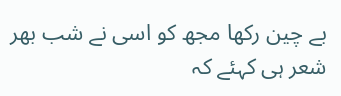بے چین رکھا مجھ کو اسی نے شب بھر
شعر ہی کہئے کہ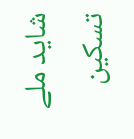شاید ملے تسکین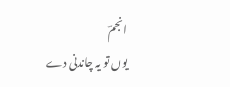انجمؔ
یوں تو یہ چاندنی دے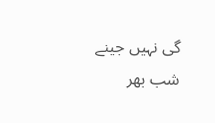گی نہیں جینے شب بھر